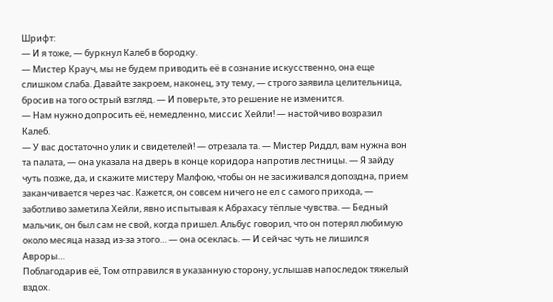Шрифт:
— И я тоже, — буркнул Калеб в бородку.
— Мистер Крауч, мы не будем приводить её в сознание искусственно, она еще слишком слаба. Давайте закроем, наконец, эту тему, — строго заявила целительница, бросив на того острый взгляд. — И поверьте, это решение не изменится.
— Нам нужно допросить её, немедленно, миссис Хейли! — настойчиво возразил Калеб.
— У вас достаточно улик и свидетелей! — отрезала та. — Мистер Риддл, вам нужна вон та палата, — она указала на дверь в конце коридора напротив лестницы. — Я зайду чуть позже, да, и скажите мистеру Малфою, чтобы он не засиживался допоздна, прием заканчивается через час. Кажется, он совсем ничего не ел с самого прихода, — заботливо заметила Хейли, явно испытывая к Абрахасу тёплые чувства. — Бедный мальчик, он был сам не свой, когда пришел. Альбус говорил, что он потерял любимую около месяца назад из-за этого… — она осеклась. — И сейчас чуть не лишился Авроры…
Поблагодарив её, Том отправился в указанную сторону, услышав напоследок тяжелый вздох.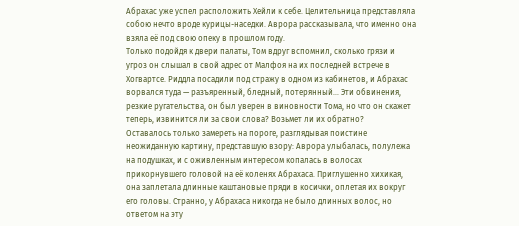Абрахас уже успел расположить Хейли к себе. Целительница представляла собою нечто вроде курицы-наседки. Аврора рассказывала, что именно она взяла её под свою опеку в прошлом году.
Только подойдя к двери палаты, Том вдруг вспомнил, сколько грязи и угроз он слышал в свой адрес от Малфоя на их последней встрече в Хогвартсе. Риддла посадили под стражу в одном из кабинетов, и Абрахас ворвался туда — разъяренный, бледный, потерянный… Эти обвинения, резкие ругательства, он был уверен в виновности Тома, но что он скажет теперь, извинится ли за свои слова? Возьмет ли их обратно?
Оставалось только замереть на пороге, разглядывая поистине неожиданную картину, представшую взору: Аврора улыбалась, полулежа на подушках, и с оживленным интересом копалась в волосах прикорнувшего головой на её коленях Абрахаса. Приглушенно хихикая, она заплетала длинные каштановые пряди в косички, оплетая их вокруг его головы. Странно, у Абрахаса никогда не было длинных волос, но ответом на эту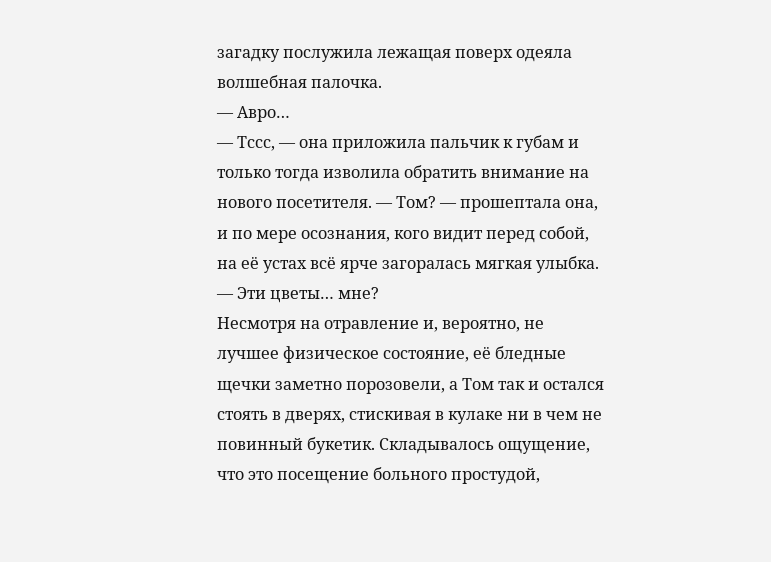загадку послужила лежащая поверх одеяла волшебная палочка.
— Авро…
— Тссс, — она приложила пальчик к губам и только тогда изволила обратить внимание на нового посетителя. — Том? — прошептала она, и по мере осознания, кого видит перед собой, на её устах всё ярче загоралась мягкая улыбка. — Эти цветы… мне?
Несмотря на отравление и, вероятно, не лучшее физическое состояние, её бледные щечки заметно порозовели, а Том так и остался стоять в дверях, стискивая в кулаке ни в чем не повинный букетик. Складывалось ощущение, что это посещение больного простудой,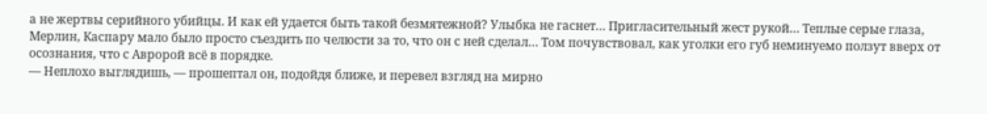а не жертвы серийного убийцы. И как ей удается быть такой безмятежной? Улыбка не гаснет… Пригласительный жест рукой… Теплые серые глаза, Мерлин, Каспару мало было просто съездить по челюсти за то, что он с ней сделал… Том почувствовал, как уголки его губ неминуемо ползут вверх от осознания, что с Авророй всё в порядке.
— Неплохо выглядишь, — прошептал он, подойдя ближе, и перевел взгляд на мирно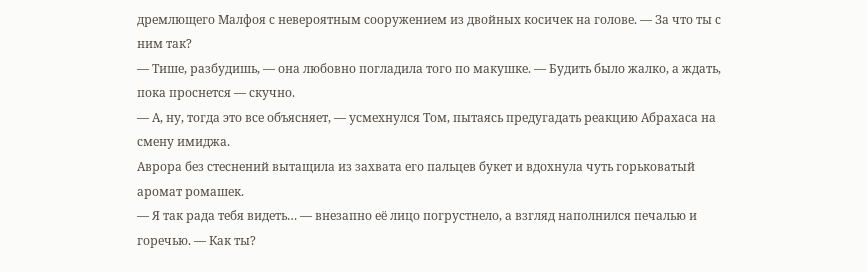дремлющего Малфоя с невероятным сооружением из двойных косичек на голове. — За что ты с ним так?
— Тише, разбудишь, — она любовно погладила того по макушке. — Будить было жалко, а ждать, пока проснется — скучно.
— А, ну, тогда это все объясняет, — усмехнулся Том, пытаясь предугадать реакцию Абрахаса на смену имиджа.
Аврора без стеснений вытащила из захвата его пальцев букет и вдохнула чуть горьковатый аромат ромашек.
— Я так рада тебя видеть… — внезапно её лицо погрустнело, а взгляд наполнился печалью и горечью. — Как ты?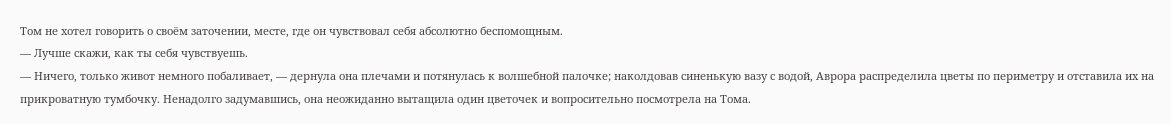Том не хотел говорить о своём заточении, месте, где он чувствовал себя абсолютно беспомощным.
— Лучше скажи, как ты себя чувствуешь.
— Ничего, только живот немного побаливает, — дернула она плечами и потянулась к волшебной палочке; наколдовав синенькую вазу с водой, Аврора распределила цветы по периметру и отставила их на прикроватную тумбочку. Ненадолго задумавшись, она неожиданно вытащила один цветочек и вопросительно посмотрела на Тома.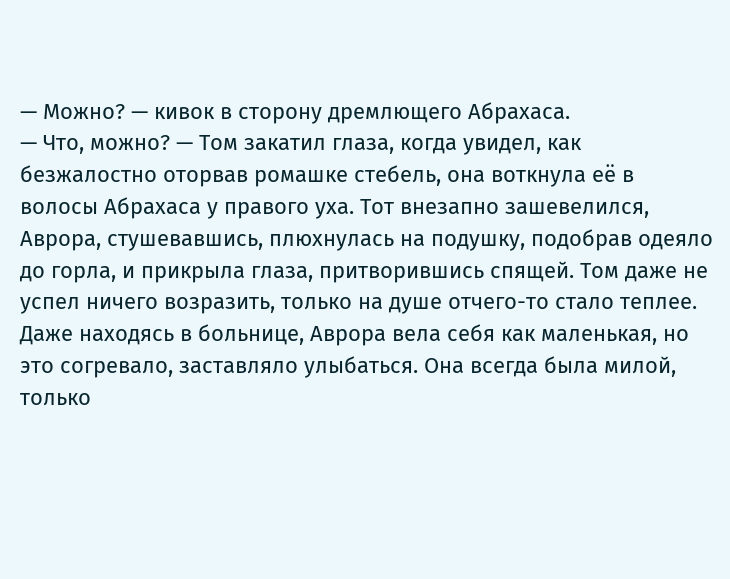— Можно? — кивок в сторону дремлющего Абрахаса.
— Что, можно? — Том закатил глаза, когда увидел, как безжалостно оторвав ромашке стебель, она воткнула её в волосы Абрахаса у правого уха. Тот внезапно зашевелился, Аврора, стушевавшись, плюхнулась на подушку, подобрав одеяло до горла, и прикрыла глаза, притворившись спящей. Том даже не успел ничего возразить, только на душе отчего-то стало теплее. Даже находясь в больнице, Аврора вела себя как маленькая, но это согревало, заставляло улыбаться. Она всегда была милой, только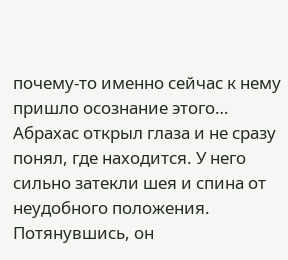почему-то именно сейчас к нему пришло осознание этого…
Абрахас открыл глаза и не сразу понял, где находится. У него сильно затекли шея и спина от неудобного положения. Потянувшись, он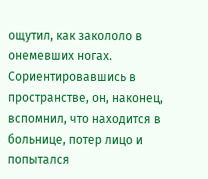ощутил, как закололо в онемевших ногах. Сориентировавшись в пространстве, он, наконец, вспомнил, что находится в больнице, потер лицо и попытался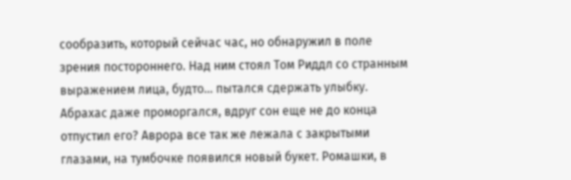сообразить, который сейчас час, но обнаружил в поле зрения постороннего. Над ним стоял Том Риддл со странным выражением лица, будто… пытался сдержать улыбку. Абрахас даже проморгался, вдруг сон еще не до конца отпустил его? Аврора все так же лежала с закрытыми глазами, на тумбочке появился новый букет. Ромашки, в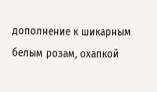дополнение к шикарным белым розам, охапкой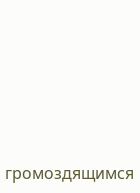громоздящимся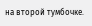на второй тумбочке.